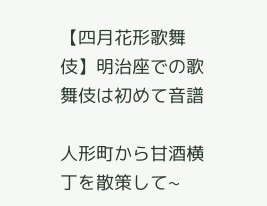【四月花形歌舞伎】明治座での歌舞伎は初めて音譜

人形町から甘酒横丁を散策して~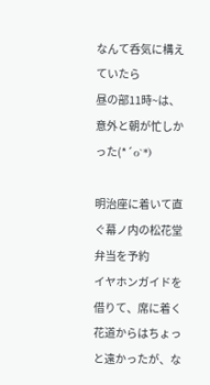なんて呑気に構えていたら
昼の部11時~は、意外と朝が忙しかった(*´ο`*)

明治座に着いて直ぐ幕ノ内の松花堂弁当を予約
イヤホンガイドを借りて、席に着く
花道からはちょっと遠かったが、な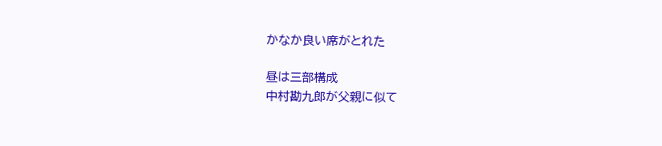かなか良い席がとれた

昼は三部構成
中村勘九郎が父親に似て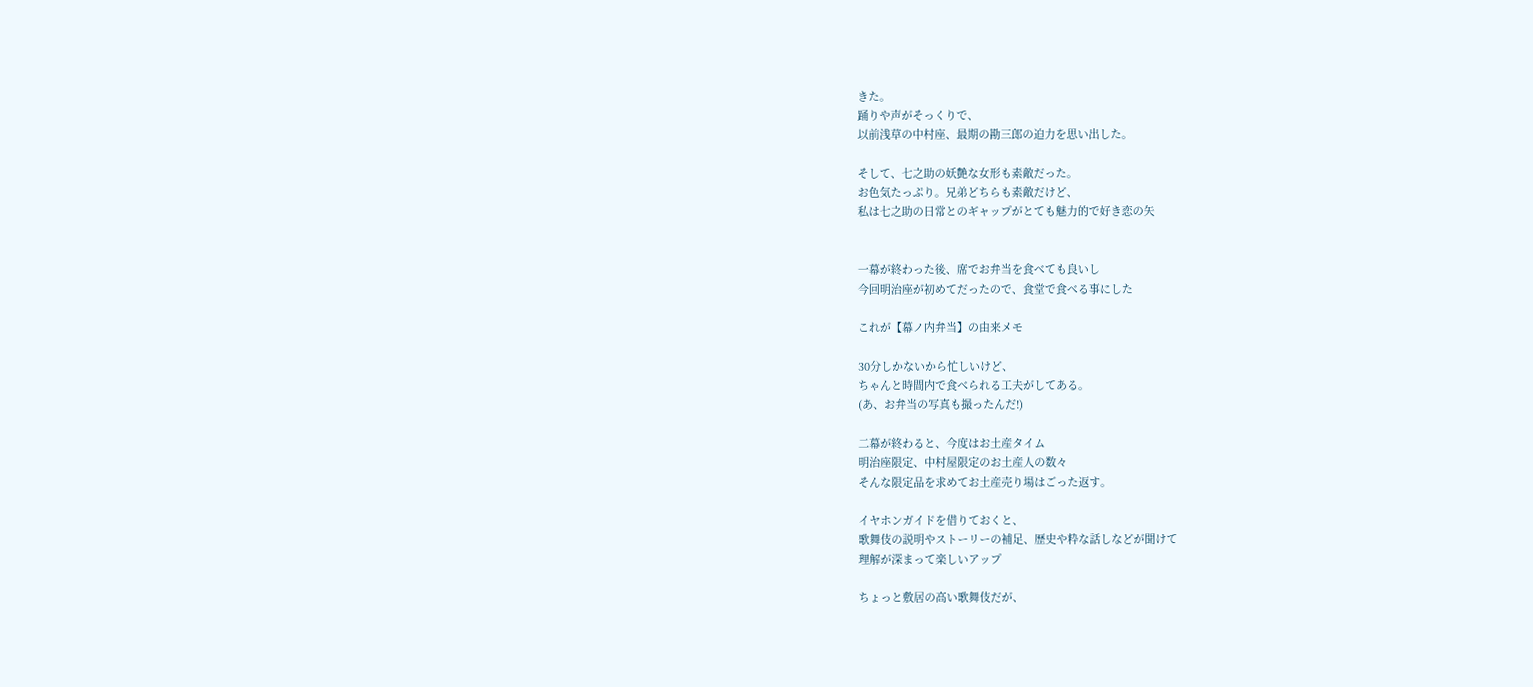きた。
踊りや声がそっくりで、
以前浅草の中村座、最期の勘三郎の迫力を思い出した。

そして、七之助の妖艶な女形も素敵だった。
お色気たっぷり。兄弟どちらも素敵だけど、
私は七之助の日常とのギャップがとても魅力的で好き恋の矢


一幕が終わった後、席でお弁当を食べても良いし
今回明治座が初めてだったので、食堂で食べる事にした

これが【幕ノ内弁当】の由来メモ

30分しかないから忙しいけど、
ちゃんと時間内で食べられる工夫がしてある。
(あ、お弁当の写真も撮ったんだ!)

二幕が終わると、今度はお土産タイム
明治座限定、中村屋限定のお土産人の数々
そんな限定品を求めてお土産売り場はごった返す。

イヤホンガイドを借りておくと、
歌舞伎の説明やストーリーの補足、歴史や粋な話しなどが聞けて
理解が深まって楽しいアップ

ちょっと敷居の高い歌舞伎だが、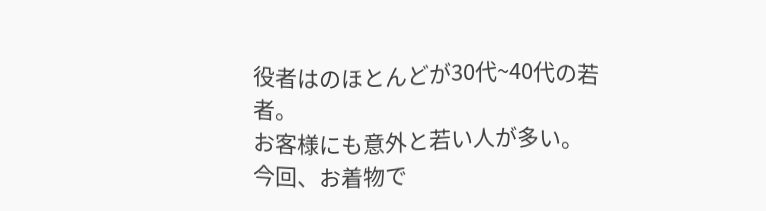役者はのほとんどが30代~40代の若者。
お客様にも意外と若い人が多い。
今回、お着物で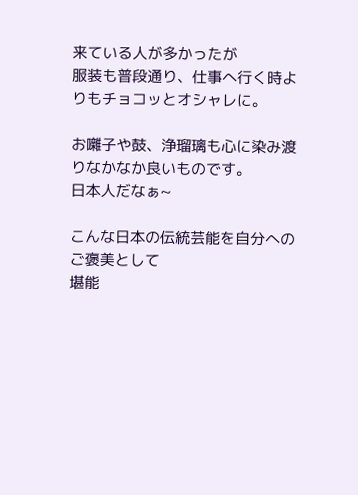来ている人が多かったが
服装も普段通り、仕事へ行く時よりもチョコッとオシャレに。

お囃子や鼓、浄瑠璃も心に染み渡りなかなか良いものです。
日本人だなぁ~

こんな日本の伝統芸能を自分へのご褒美として
堪能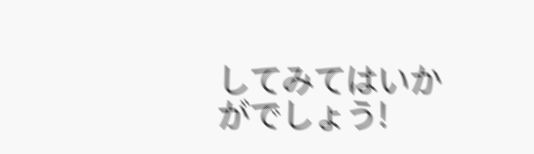してみてはいかがでしょう!